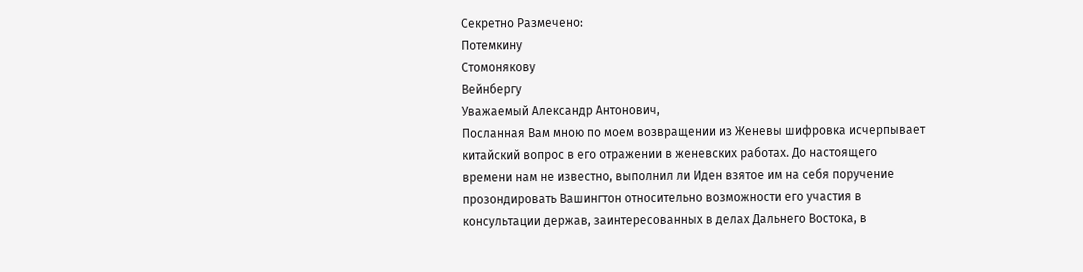Секретно Размечено:
Потемкину
Стомонякову
Вейнбергу
Уважаемый Александр Антонович,
Посланная Вам мною по моем возвращении из Женевы шифровка исчерпывает
китайский вопрос в его отражении в женевских работах. До настоящего
времени нам не известно, выполнил ли Иден взятое им на себя поручение
прозондировать Вашингтон относительно возможности его участия в
консультации держав, заинтересованных в делах Дальнего Востока, в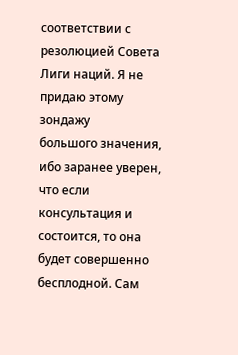соответствии с резолюцией Совета Лиги наций. Я не придаю этому зондажу
большого значения, ибо заранее уверен, что если консультация и
состоится, то она будет совершенно бесплодной. Сам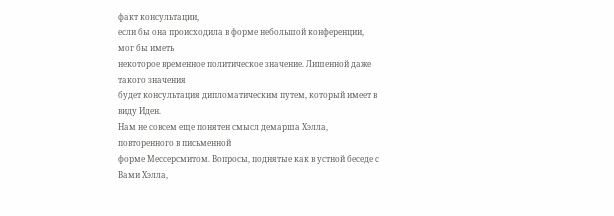факт консультации,
если бы она происходила в форме небольшой конференции, мог бы иметь
некоторое временное политическое значение. Лишенной даже такого значения
будет консультация дипломатическим путем, который имеет в виду Иден.
Нам не совсем еще понятен смысл демарша Хэлла, повторенного в письменной
форме Мессерсмитом. Вопросы, поднятые как в устной беседе с Вами Хэлла,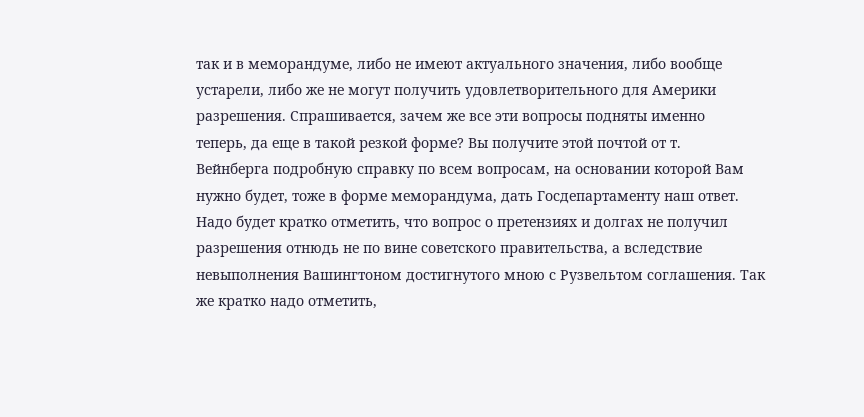так и в меморандуме, либо не имеют актуального значения, либо вообще
устарели, либо же не могут получить удовлетворительного для Америки
разрешения. Спрашивается, зачем же все эти вопросы подняты именно
теперь, да еще в такой резкой форме? Вы получите этой почтой от т.
Вейнберга подробную справку по всем вопросам, на основании которой Вам
нужно будет, тоже в форме меморандума, дать Госдепартаменту наш ответ.
Надо будет кратко отметить, что вопрос о претензиях и долгах не получил
разрешения отнюдь не по вине советского правительства, а вследствие
невыполнения Вашингтоном достигнутого мною с Рузвельтом соглашения. Так
же кратко надо отметить,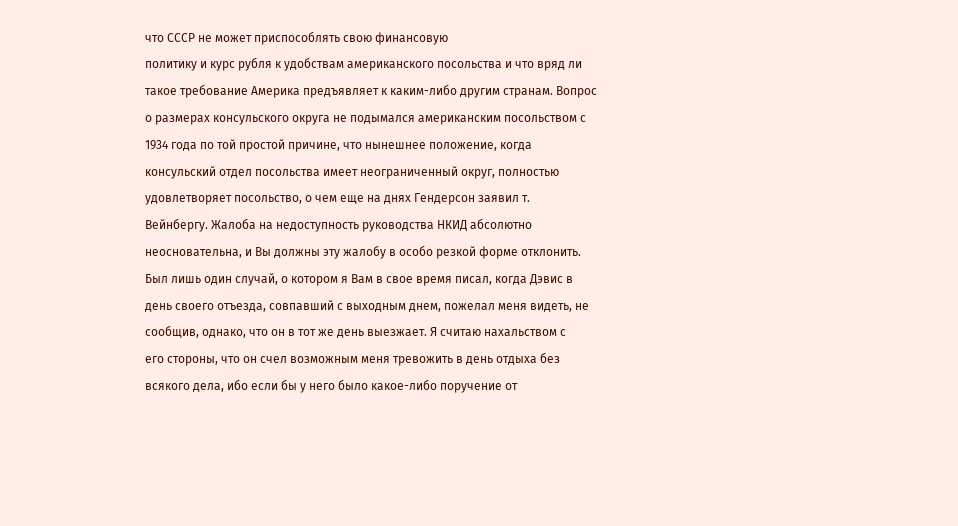что СССР не может приспособлять свою финансовую
политику и курс рубля к удобствам американского посольства и что вряд ли
такое требование Америка предъявляет к каким-либо другим странам. Вопрос
о размерах консульского округа не подымался американским посольством с
1934 года по той простой причине, что нынешнее положение, когда
консульский отдел посольства имеет неограниченный округ, полностью
удовлетворяет посольство, о чем еще на днях Гендерсон заявил т.
Вейнбергу. Жалоба на недоступность руководства НКИД абсолютно
неосновательна, и Вы должны эту жалобу в особо резкой форме отклонить.
Был лишь один случай, о котором я Вам в свое время писал, когда Дэвис в
день своего отъезда, совпавший с выходным днем, пожелал меня видеть, не
сообщив, однако, что он в тот же день выезжает. Я считаю нахальством с
его стороны, что он счел возможным меня тревожить в день отдыха без
всякого дела, ибо если бы у него было какое-либо поручение от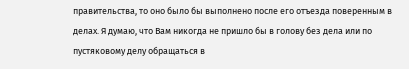правительства, то оно было бы выполнено после его отъезда поверенным в
делах. Я думаю, что Вам никогда не пришло бы в голову без дела или по
пустяковому делу обращаться в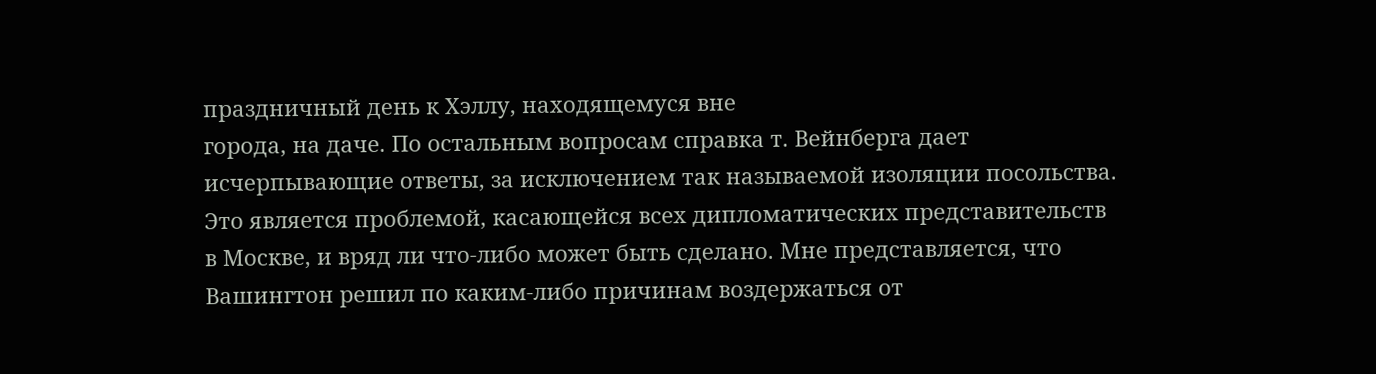праздничный день к Хэллу, находящемуся вне
города, на даче. По остальным вопросам справка т. Вейнберга дает
исчерпывающие ответы, за исключением так называемой изоляции посольства.
Это является проблемой, касающейся всех дипломатических представительств
в Москве, и вряд ли что-либо может быть сделано. Мне представляется, что
Вашингтон решил по каким-либо причинам воздержаться от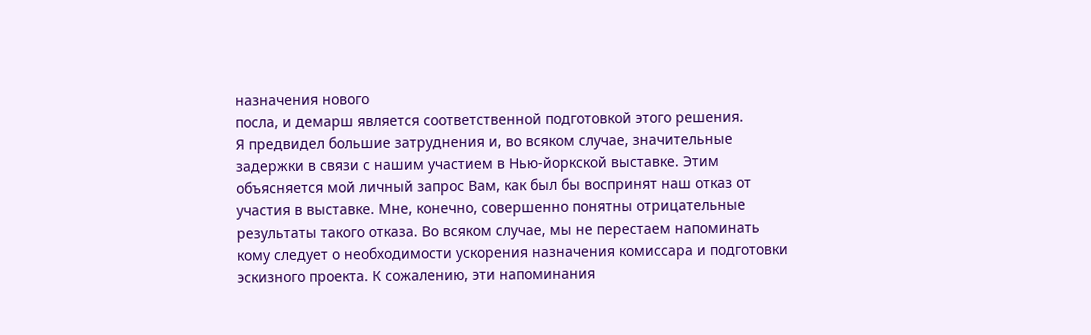назначения нового
посла, и демарш является соответственной подготовкой этого решения.
Я предвидел большие затруднения и, во всяком случае, значительные
задержки в связи с нашим участием в Нью-йоркской выставке. Этим
объясняется мой личный запрос Вам, как был бы воспринят наш отказ от
участия в выставке. Мне, конечно, совершенно понятны отрицательные
результаты такого отказа. Во всяком случае, мы не перестаем напоминать
кому следует о необходимости ускорения назначения комиссара и подготовки
эскизного проекта. К сожалению, эти напоминания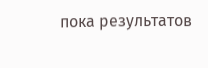пока результатов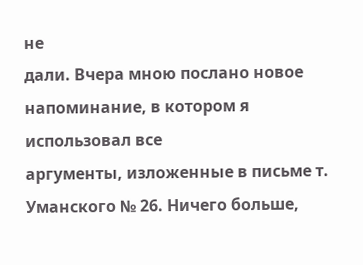не
дали. Вчера мною послано новое напоминание, в котором я использовал все
аргументы, изложенные в письме т. Уманского № 26. Ничего больше,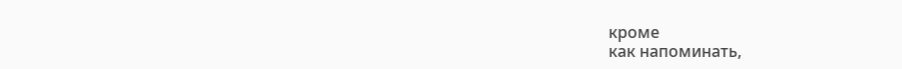кроме
как напоминать,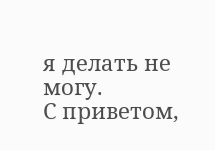я делать не могу.
С приветом,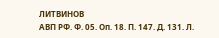ЛИТВИНОВ
АВП РФ. Ф. 05. Оп. 18. П. 147. Д. 131. Л.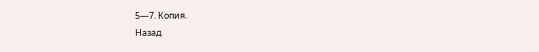5—7. Копия.
Назад